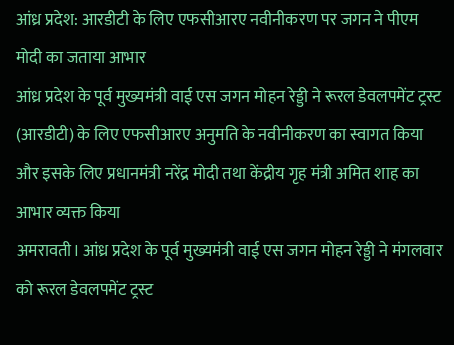आंध्र प्रदेश: आरडीटी के लिए एफसीआरए नवीनीकरण पर जगन ने पीएम मोदी का जताया आभार
आंध्र प्रदेश के पूर्व मुख्यमंत्री वाई एस जगन मोहन रेड्डी ने रूरल डेवलपमेंट ट्रस्ट (आरडीटी) के लिए एफसीआरए अनुमति के नवीनीकरण का स्वागत किया और इसके लिए प्रधानमंत्री नरेंद्र मोदी तथा केंद्रीय गृह मंत्री अमित शाह का आभार व्यक्त किया
अमरावती। आंध्र प्रदेश के पूर्व मुख्यमंत्री वाई एस जगन मोहन रेड्डी ने मंगलवार को रूरल डेवलपमेंट ट्रस्ट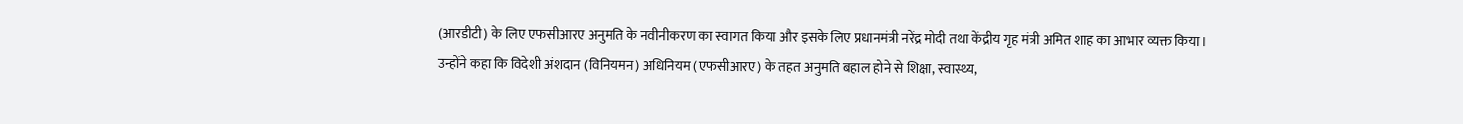(आरडीटी) के लिए एफसीआरए अनुमति के नवीनीकरण का स्वागत किया और इसके लिए प्रधानमंत्री नरेंद्र मोदी तथा केंद्रीय गृह मंत्री अमित शाह का आभार व्यक्त किया।
उन्होंने कहा कि विदेशी अंशदान (विनियमन) अधिनियम (एफसीआरए) के तहत अनुमति बहाल होने से शिक्षा, स्वास्थ्य,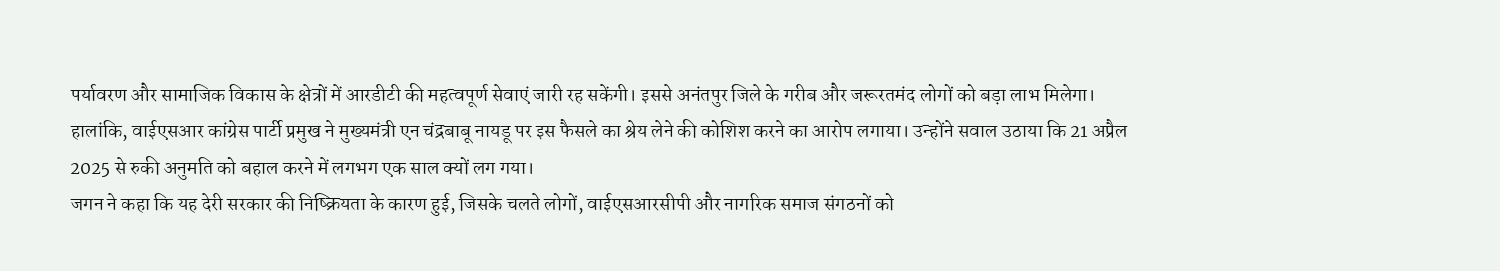पर्यावरण और सामाजिक विकास के क्षेत्रों में आरडीटी की महत्वपूर्ण सेवाएं जारी रह सकेंगी। इससे अनंतपुर जिले के गरीब और जरूरतमंद लोगों को बड़ा लाभ मिलेगा।
हालांकि, वाईएसआर कांग्रेस पार्टी प्रमुख ने मुख्यमंत्री एन चंद्रबाबू नायडू पर इस फैसले का श्रेय लेने की कोशिश करने का आरोप लगाया। उन्होंने सवाल उठाया कि 21 अप्रैल 2025 से रुकी अनुमति को बहाल करने में लगभग एक साल क्यों लग गया।
जगन ने कहा कि यह देरी सरकार की निष्क्रियता के कारण हुई, जिसके चलते लोगों, वाईएसआरसीपी और नागरिक समाज संगठनों को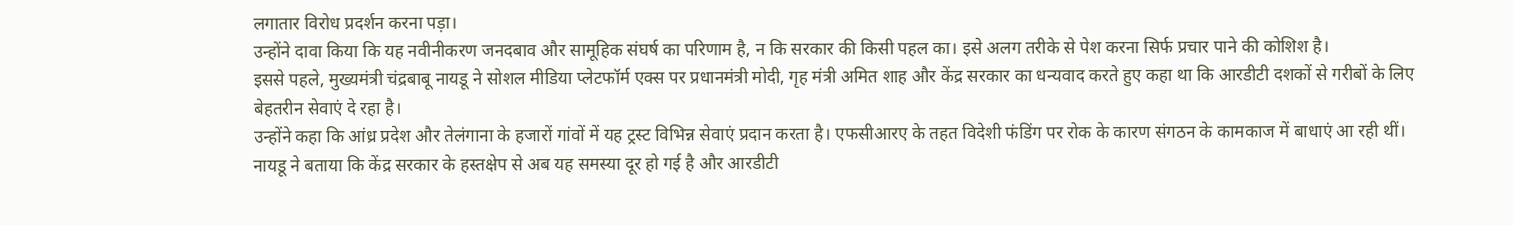लगातार विरोध प्रदर्शन करना पड़ा।
उन्होंने दावा किया कि यह नवीनीकरण जनदबाव और सामूहिक संघर्ष का परिणाम है, न कि सरकार की किसी पहल का। इसे अलग तरीके से पेश करना सिर्फ प्रचार पाने की कोशिश है।
इससे पहले, मुख्यमंत्री चंद्रबाबू नायडू ने सोशल मीडिया प्लेटफॉर्म एक्स पर प्रधानमंत्री मोदी, गृह मंत्री अमित शाह और केंद्र सरकार का धन्यवाद करते हुए कहा था कि आरडीटी दशकों से गरीबों के लिए बेहतरीन सेवाएं दे रहा है।
उन्होंने कहा कि आंध्र प्रदेश और तेलंगाना के हजारों गांवों में यह ट्रस्ट विभिन्न सेवाएं प्रदान करता है। एफसीआरए के तहत विदेशी फंडिंग पर रोक के कारण संगठन के कामकाज में बाधाएं आ रही थीं।
नायडू ने बताया कि केंद्र सरकार के हस्तक्षेप से अब यह समस्या दूर हो गई है और आरडीटी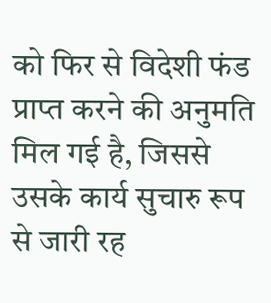को फिर से विदेशी फंड प्राप्त करने की अनुमति मिल गई है, जिससे उसके कार्य सुचारु रूप से जारी रह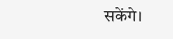सकेंगे।